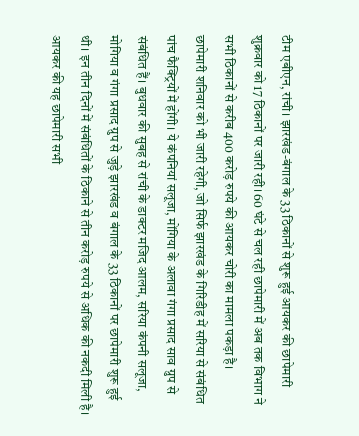टीम एबीएन, रांची। झारखंड-बंगाल के 33 ठिकानों से शुरू हुई आयकर की छापेमारी शुक्रवार को 17 ठिकानों पर जारी रही। 60 घंटे से चल रही छापेमारी में अब तक विभाग ने सभी ठिकानों से करीब 400 करोड़ रुपये की आयकर चोरी का मामला पकड़ा है।
छापेमारी शनिवार को भी जारी रहेगी, जो सिर्फ झारखंड के गिरिडीह में सरिया से संबंधित पांच फैक्ट्रियों में होंगी। ये कंपनियां सलूजा, मोंगिया के अलावा गंगा प्रसाद साव ग्रुप से संबंधित हैं। बुधवार की सुबह से रांची के डाक्टर मजिद आलम, सरिया कंपनी सलूजा, मोगिया व गंगा प्रसाद ग्रुप से जुड़े झारखंड व बंगाल के 33 ठिकानों पर छापेमारी शुरू हुई थी। इन तीन दिनों में संबंधितों के ठिकाने से तीन करोड़ रुपये से अधिक की नकदी मिली है।
आयकर की यह छापेमारी सभी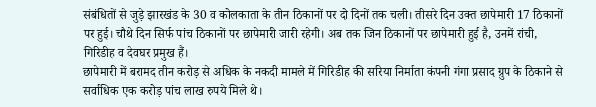संबंधितों से जुड़े झारखंड के 30 व कोलकाता के तीन ठिकानों पर दो दिनों तक चली। तीसरे दिन उक्त छापेमारी 17 ठिकानों पर हुई। चौथे दिन सिर्फ पांच ठिकानों पर छापेमारी जारी रहेगी। अब तक जिन ठिकानों पर छापेमारी हुई है, उनमें रांची, गिरिडीह व देवघर प्रमुख हैं।
छापेमारी में बरामद तीन करोड़ से अधिक के नकदी मामले में गिरिडीह की सरिया निर्माता कंपनी गंगा प्रसाद ग्रुप के ठिकाने से सर्वाधिक एक करोड़ पांच लाख रुपये मिले थे।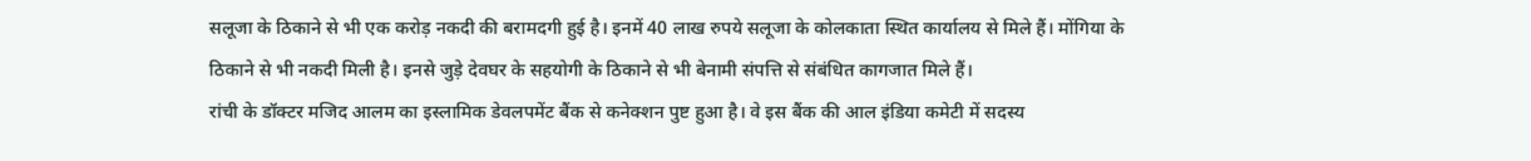सलूजा के ठिकाने से भी एक करोड़ नकदी की बरामदगी हुई है। इनमें 40 लाख रुपये सलूजा के कोलकाता स्थित कार्यालय से मिले हैं। मोंगिया के ठिकाने से भी नकदी मिली है। इनसे जुड़े देवघर के सहयोगी के ठिकाने से भी बेनामी संपत्ति से संबंधित कागजात मिले हैं।
रांची के डॉक्टर मजिद आलम का इस्लामिक डेवलपमेंट बैंक से कनेक्शन पुष्ट हुआ है। वे इस बैंक की आल इंडिया कमेटी में सदस्य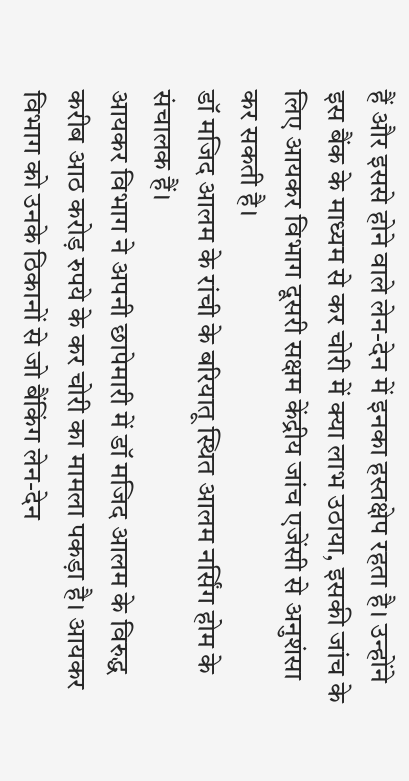हैं और इससे होने वाले लेन-देन में इनका हस्तक्षेप रहता है। उन्होंने इस बैंक के माध्यम से कर चोरी में क्या लाभ उठाया, इसकी जांच के लिए आयकर विभाग दूसरी सक्षम केंद्रीय जांच एजेंसी से अनुशंसा कर सकती है।
डॉ मजिद आलम के रांची के बरियातू स्थित आलम नर्सिंग होम के संचालक हैं।
आयकर विभाग ने अपनी छापेमारी में डॉ मजिद आलम के विरुद्ध करीब आठ करोड़ रुपये के कर चोरी का मामला पकड़ा है। आयकर विभाग को उनके ठिकानों से जो बैंकिंग लेन-देन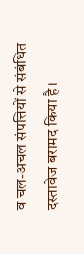व चल-अचल संपत्तियों से संबंधित दस्तावेज बरामद किया है।